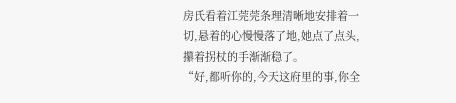房氏看着江莞莞条理清晰地安排着一切,悬着的心慢慢落了地,她点了点头,攥着拐杖的手渐渐稳了。
“好,都听你的,今天这府里的事,你全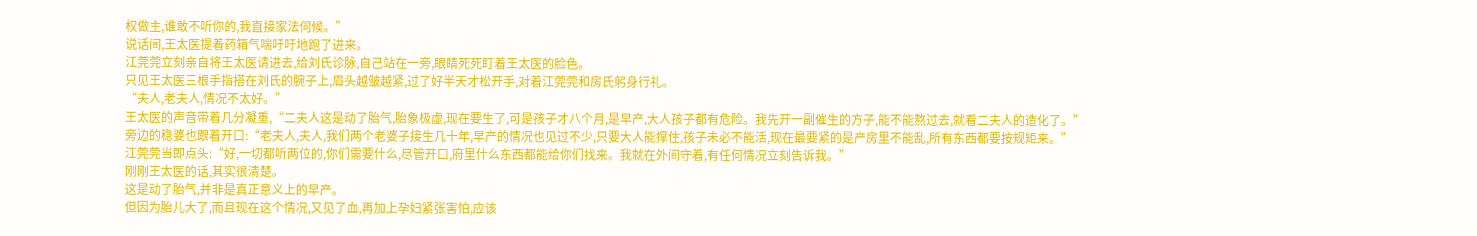权做主,谁敢不听你的,我直接家法伺候。”
说话间,王太医提着药箱气喘吁吁地跑了进来。
江莞莞立刻亲自将王太医请进去,给刘氏诊脉,自己站在一旁,眼睛死死盯着王太医的脸色。
只见王太医三根手指搭在刘氏的腕子上,眉头越皱越紧,过了好半天才松开手,对着江莞莞和房氏躬身行礼。
“夫人,老夫人,情况不太好。”
王太医的声音带着几分凝重,“二夫人这是动了胎气,胎象极虚,现在要生了,可是孩子才八个月,是早产,大人孩子都有危险。我先开一副催生的方子,能不能熬过去,就看二夫人的造化了。”
旁边的稳婆也跟着开口:“老夫人,夫人,我们两个老婆子接生几十年,早产的情况也见过不少,只要大人能撑住,孩子未必不能活,现在最要紧的是产房里不能乱,所有东西都要按规矩来。”
江莞莞当即点头:“好,一切都听两位的,你们需要什么,尽管开口,府里什么东西都能给你们找来。我就在外间守着,有任何情况立刻告诉我。”
刚刚王太医的话,其实很清楚。
这是动了胎气,并非是真正意义上的早产。
但因为胎儿大了,而且现在这个情况,又见了血,再加上孕妇紧张害怕,应该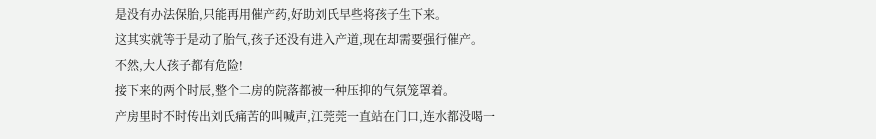是没有办法保胎,只能再用催产药,好助刘氏早些将孩子生下来。
这其实就等于是动了胎气,孩子还没有进入产道,现在却需要强行催产。
不然,大人孩子都有危险!
接下来的两个时辰,整个二房的院落都被一种压抑的气氛笼罩着。
产房里时不时传出刘氏痛苦的叫喊声,江莞莞一直站在门口,连水都没喝一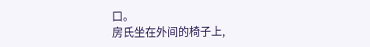口。
房氏坐在外间的椅子上,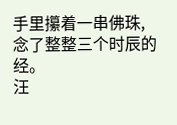手里攥着一串佛珠,念了整整三个时辰的经。
汪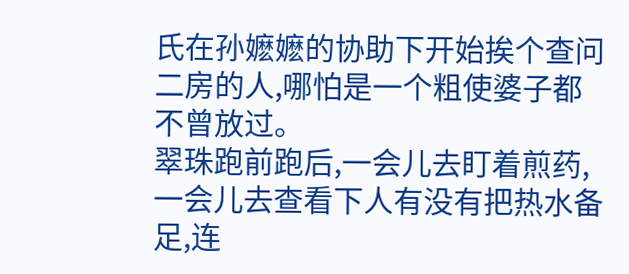氏在孙嬷嬷的协助下开始挨个查问二房的人,哪怕是一个粗使婆子都不曾放过。
翠珠跑前跑后,一会儿去盯着煎药,一会儿去查看下人有没有把热水备足,连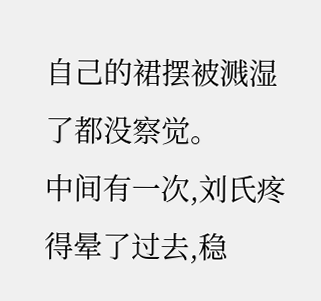自己的裙摆被溅湿了都没察觉。
中间有一次,刘氏疼得晕了过去,稳